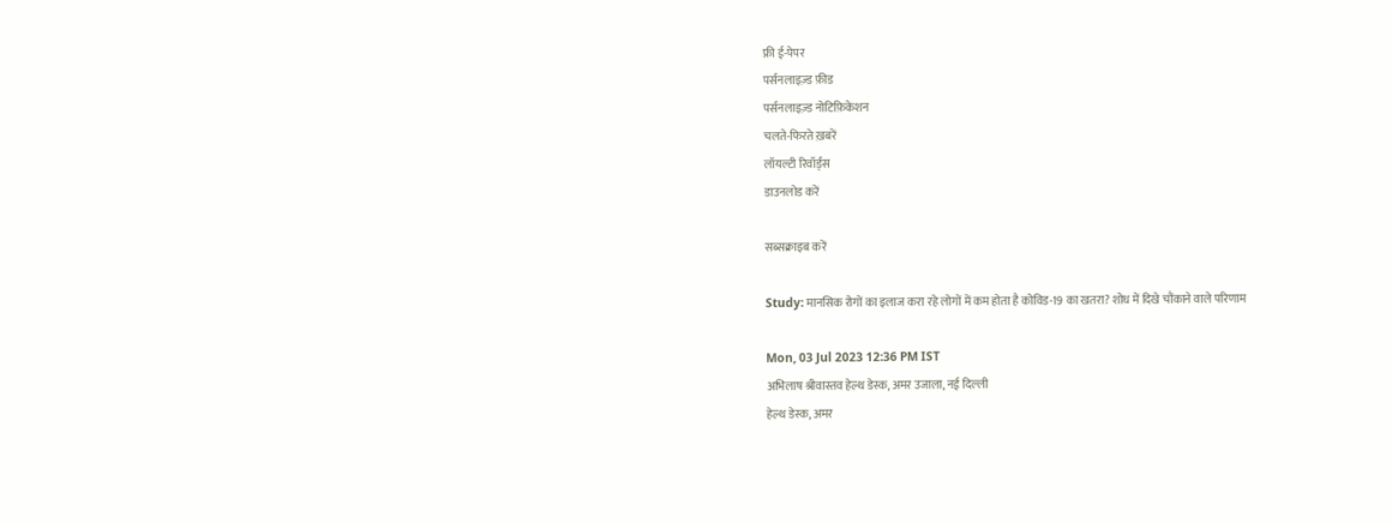फ्री ई-पेपर
पर्सनलाइज़्ड फ़ीड
पर्सनलाइज़्ड नोटिफ़िकेशन
चलते-फिरते ख़बरें
लॉयल्टी रिवॉर्ड्स
डाउनलोड करें

सब्सक्राइब करें

Study: मानसिक रोगों का इलाज करा रहे लोगों में कम होता है कोविड-19 का खतरा? शोध में दिखे चौंकाने वाले परिणाम

Mon, 03 Jul 2023 12:36 PM IST
अभिलाष श्रीवास्तव हेल्थ डेस्क, अमर उजाला, नई दिल्ली
हेल्थ डेस्क, अमर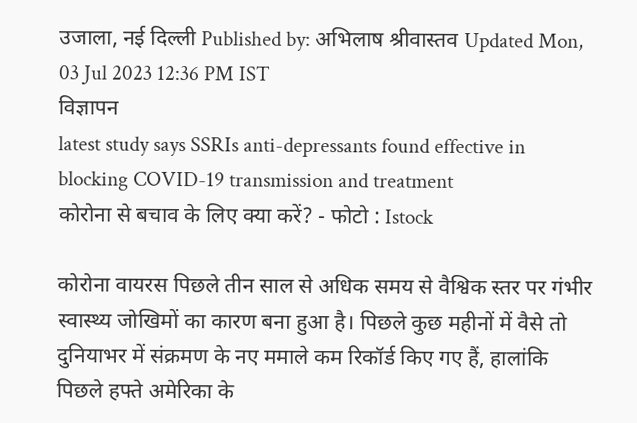उजाला, नई दिल्ली Published by: अभिलाष श्रीवास्तव Updated Mon, 03 Jul 2023 12:36 PM IST
विज्ञापन
latest study says SSRIs anti-depressants found effective in blocking COVID-19 transmission and treatment
कोरोना से बचाव के लिए क्या करें? - फोटो : Istock

कोरोना वायरस पिछले तीन साल से अधिक समय से वैश्विक स्तर पर गंभीर स्वास्थ्य जोखिमों का कारण बना हुआ है। पिछले कुछ महीनों में वैसे तो दुनियाभर में संक्रमण के नए ममाले कम रिकॉर्ड किए गए हैं, हालांकि पिछले हफ्ते अमेरिका के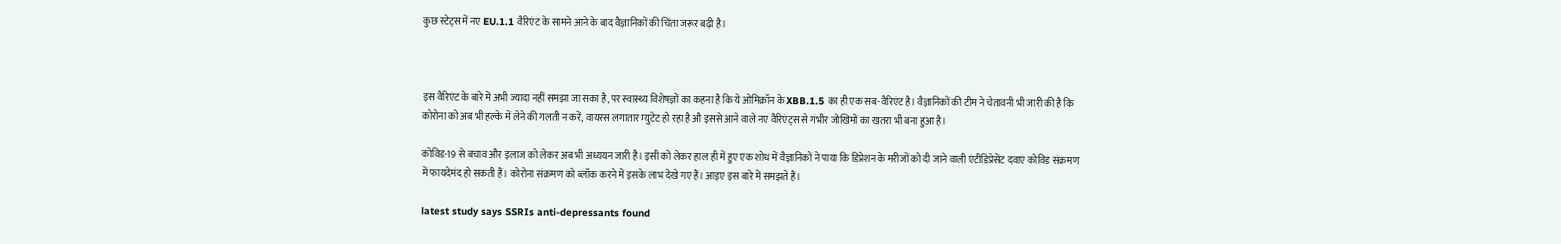कुछ स्टेट्स में नए EU.1.1 वैरिएंट के सामने आने के बाद वैज्ञानिकों की चिंता जरूर बढ़ी है।



इस वैरिएंट के बारे में अभी ज्यादा नहीं समझा जा सका है, पर स्वास्थ्य विशेषज्ञों का कहना है कि ये ओमिक्रॉन के XBB.1.5 का ही एक सब-वैरिएंट है। वैज्ञानिकों की टीम ने चेतावनी भी जारी की है कि कोरोना को अब भी हल्के में लेने की गलती न करें, वायरस लगातार म्युटेट हो रहा है औ इससे आने वाले नए वैरिएंट्स से गंभीर जोखिमों का खतरा भी बना हुआ है।

कोविड-19 से बचाव और इलाज को लेकर अब भी अध्ययन जारी है। इसी को लेकर हाल ही में हुए एक शोध में वैज्ञानिकों ने पाया कि डिप्रेशन के मरीजों को दी जाने वाली एंटीडिप्रेसेंट दवाएं कोविड संक्रमण में फायदेमंद हो सकती हैं। कोरोना संक्रमण को ब्लॉक करने में इसके लाभ देखे गए हैं। आइए इस बारे में समझते हैं।

latest study says SSRIs anti-depressants found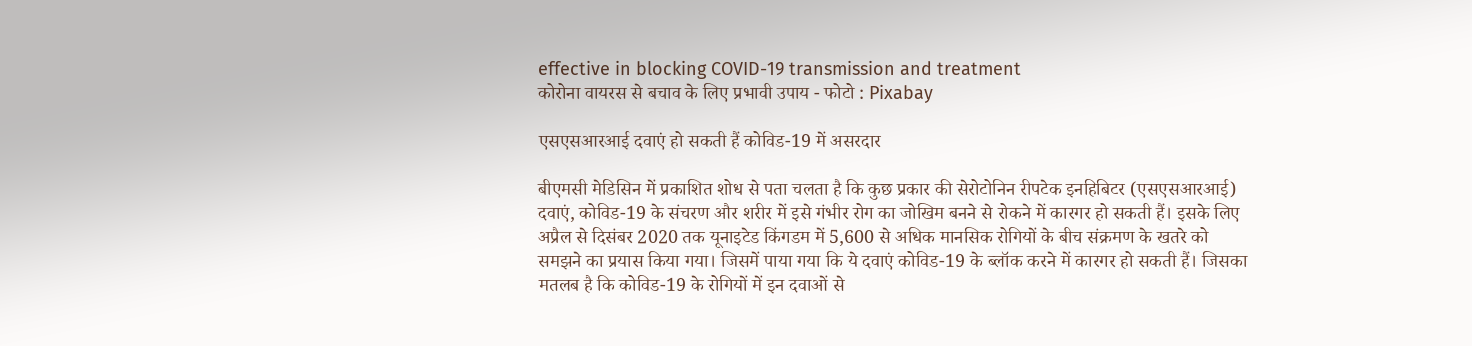effective in blocking COVID-19 transmission and treatment
कोरोना वायरस से बचाव के लिए प्रभावी उपाय - फोटो : Pixabay

एसएसआरआई दवाएं हो सकती हैं कोविड-19 में असरदार

बीएमसी मेडिसिन में प्रकाशित शोध से पता चलता है कि कुछ प्रकार की सेरोटोनिन रीपटेक इनहिबिटर (एसएसआरआई) दवाएं, कोविड-19 के संचरण और शरीर में इसे गंभीर रोग का जोखिम बनने से रोकने में कारगर हो सकती हैं। इसके लिए अप्रैल से दिसंबर 2020 तक यूनाइटेड किंगडम में 5,600 से अधिक मानसिक रोगियों के बीच संक्रमण के खतरे को समझने का प्रयास किया गया। जिसमें पाया गया कि ये दवाएं कोविड-19 के ब्लॉक करने में कारगर हो सकती हैं। जिसका मतलब है कि कोविड-19 के रोगियों में इन दवाओं से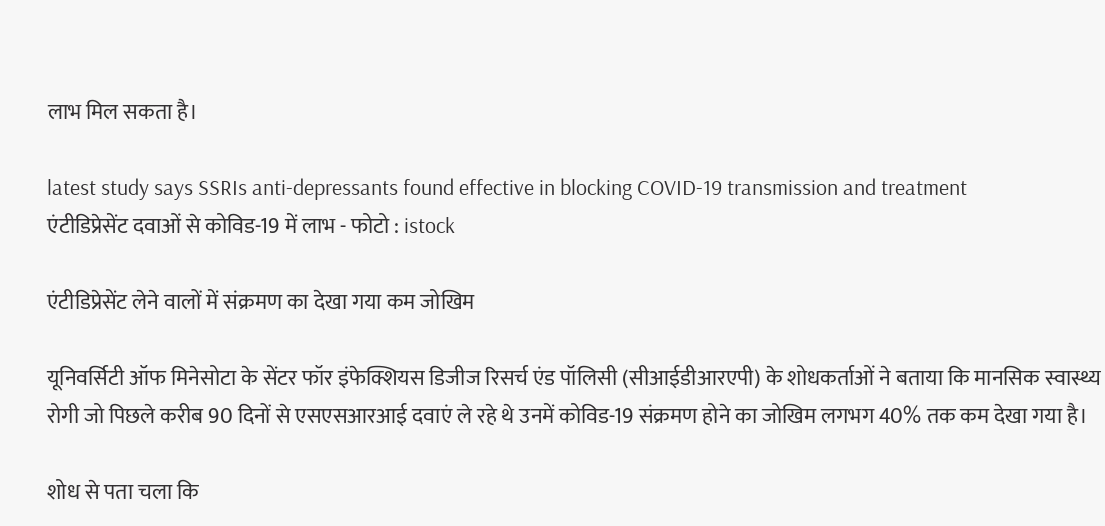लाभ मिल सकता है।

latest study says SSRIs anti-depressants found effective in blocking COVID-19 transmission and treatment
एंटीडिप्रेसेंट दवाओं से कोविड-19 में लाभ - फोटो : istock

एंटीडिप्रेसेंट लेने वालों में संक्रमण का देखा गया कम जोखिम

यूनिवर्सिटी ऑफ मिनेसोटा के सेंटर फॉर इंफेक्शियस डिजीज रिसर्च एंड पॉलिसी (सीआईडीआरएपी) के शोधकर्ताओं ने बताया कि मानसिक स्वास्थ्य रोगी जो पिछले करीब 90 दिनों से एसएसआरआई दवाएं ले रहे थे उनमें कोविड-19 संक्रमण होने का जोखिम लगभग 40% तक कम देखा गया है।

शोध से पता चला कि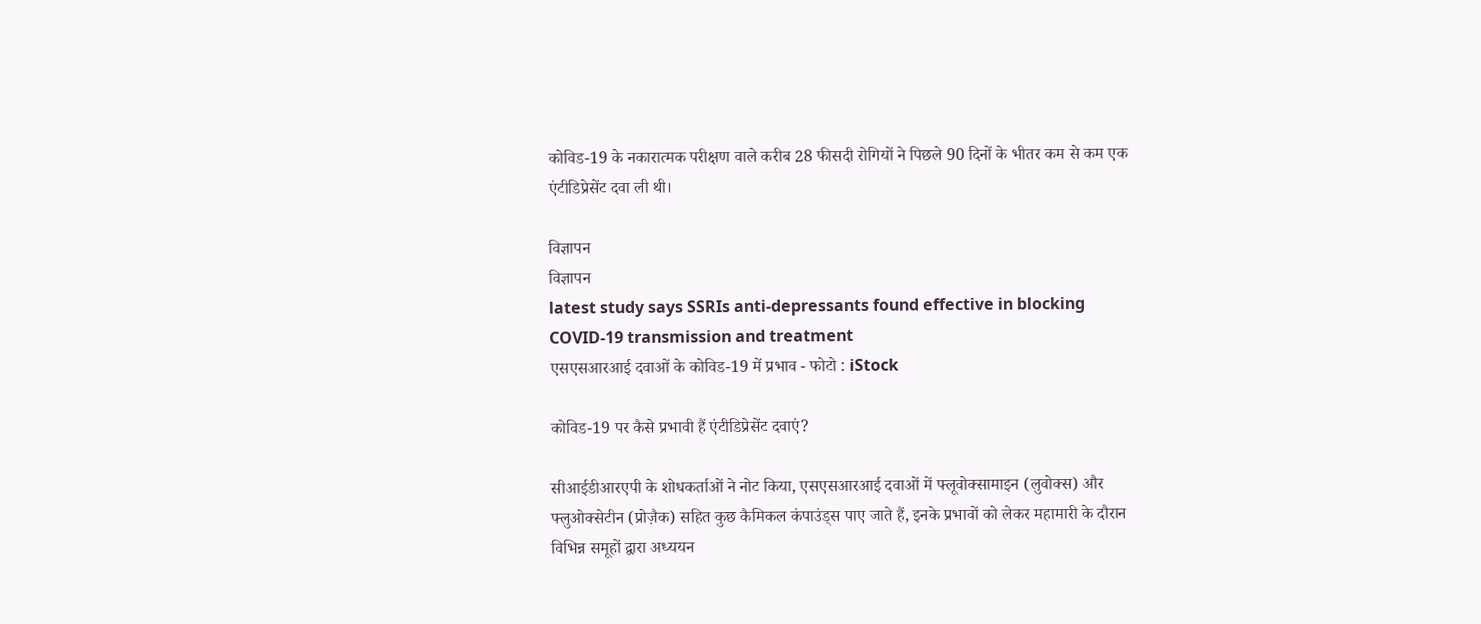कोविड-19 के नकारात्मक परीक्षण वाले करीब 28 फीसदी रोगियों ने पिछले 90 दिनों के भीतर कम से कम एक एंटीडिप्रेसेंट दवा ली थी।

विज्ञापन
विज्ञापन
latest study says SSRIs anti-depressants found effective in blocking COVID-19 transmission and treatment
एसएसआरआई दवाओं के कोविड-19 में प्रभाव - फोटो : iStock

कोविड-19 पर कैसे प्रभावी हैं एंटीडिप्रेसेंट दवाएं?

सीआईडीआरएपी के शोधकर्ताओं ने नोट किया, एसएसआरआई दवाओं में फ्लूवोक्सामाइन (लुवोक्स) और फ्लुओक्सेटीन (प्रोज़ैक) सहित कुछ कैमिकल कंपाउंड्स पाए जाते हैं, इनके प्रभावों को लेकर महामारी के दौरान विभिन्न समूहों द्वारा अध्ययन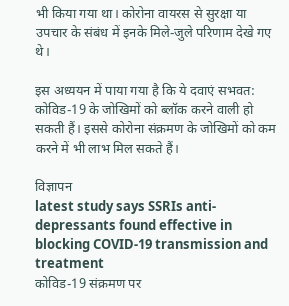भी किया गया था। कोरोना वायरस से सुरक्षा या उपचार के संबंध में इनके मिले-जुले परिणाम देखे गए थे।

इस अध्ययन में पाया गया है कि ये दवाएं सभवत: कोविड-19 के जोखिमों को ब्लॉक करने वाली हो सकती हैं। इससे कोरोना संक्रमण के जोखिमों को कम करने में भी लाभ मिल सकते हैं।

विज्ञापन
latest study says SSRIs anti-depressants found effective in blocking COVID-19 transmission and treatment
कोविड-19 संक्रमण पर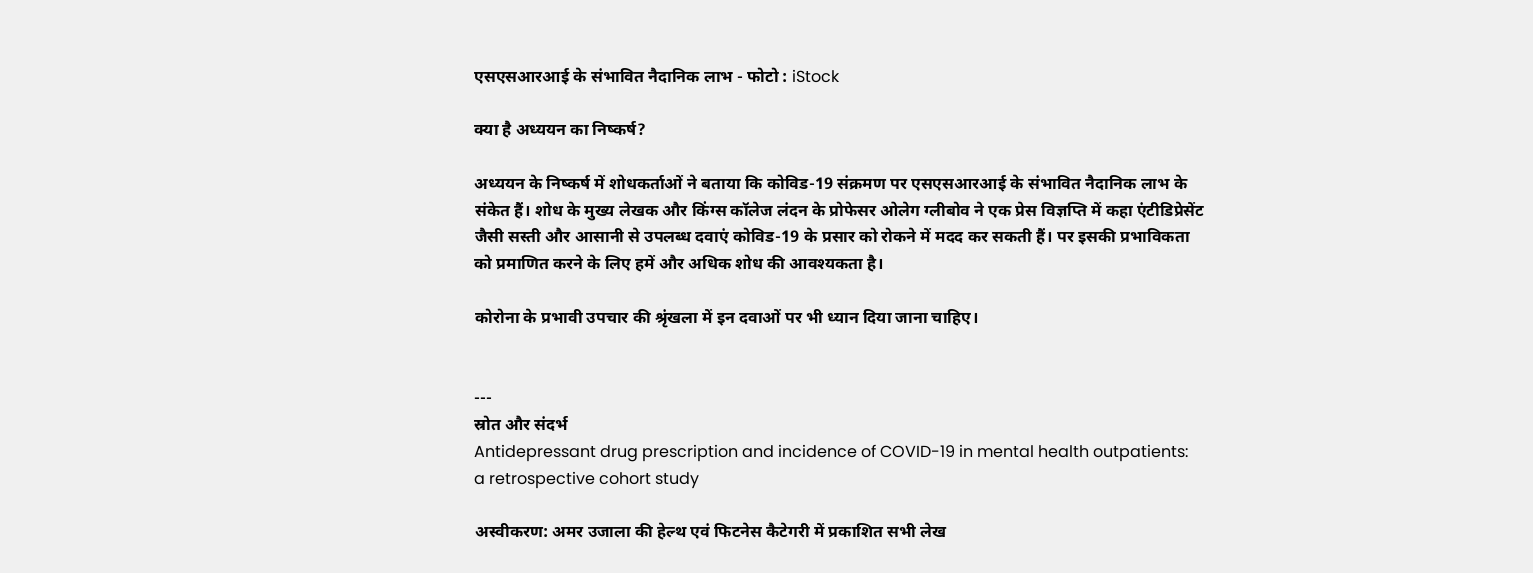एसएसआरआई के संभावित नैदानिक लाभ - फोटो : iStock

क्या है अध्ययन का निष्कर्ष?

अध्ययन के निष्कर्ष में शोधकर्ताओं ने बताया कि कोविड-19 संक्रमण पर एसएसआरआई के संभावित नैदानिक लाभ के संकेत हैं। शोध के मुख्य लेखक और किंग्स कॉलेज लंदन के प्रोफेसर ओलेग ग्लीबोव ने एक प्रेस विज्ञप्ति में कहा एंटीडिप्रेसेंट जैसी सस्ती और आसानी से उपलब्ध दवाएं कोविड-19 के प्रसार को रोकने में मदद कर सकती हैं। पर इसकी प्रभाविकता को प्रमाणित करने के लिए हमें और अधिक शोध की आवश्यकता है।

कोरोना के प्रभावी उपचार की श्रृंखला में इन दवाओं पर भी ध्यान दिया जाना चाहिए।


---
स्रोत और संदर्भ
Antidepressant drug prescription and incidence of COVID-19 in mental health outpatients: a retrospective cohort study

अस्वीकरण: अमर उजाला की हेल्थ एवं फिटनेस कैटेगरी में प्रकाशित सभी लेख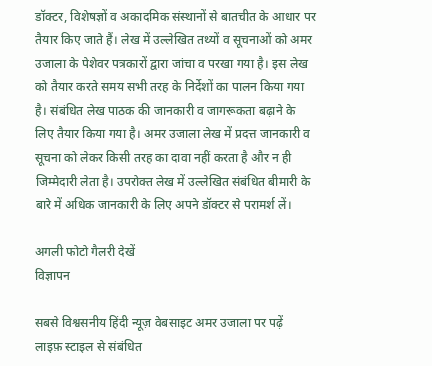डॉक्टर, विशेषज्ञों व अकादमिक संस्थानों से बातचीत के आधार पर तैयार किए जाते हैं। लेख में उल्लेखित तथ्यों व सूचनाओं को अमर उजाला के पेशेवर पत्रकारों द्वारा जांचा व परखा गया है। इस लेख को तैयार करते समय सभी तरह के निर्देशों का पालन किया गया है। संबंधित लेख पाठक की जानकारी व जागरूकता बढ़ाने के लिए तैयार किया गया है। अमर उजाला लेख में प्रदत्त जानकारी व सूचना को लेकर किसी तरह का दावा नहीं करता है और न ही जिम्मेदारी लेता है। उपरोक्त लेख में उल्लेखित संबंधित बीमारी के बारे में अधिक जानकारी के लिए अपने डॉक्टर से परामर्श लें।

अगली फोटो गैलरी देखें
विज्ञापन

सबसे विश्वसनीय हिंदी न्यूज़ वेबसाइट अमर उजाला पर पढ़ें  लाइफ़ स्टाइल से संबंधित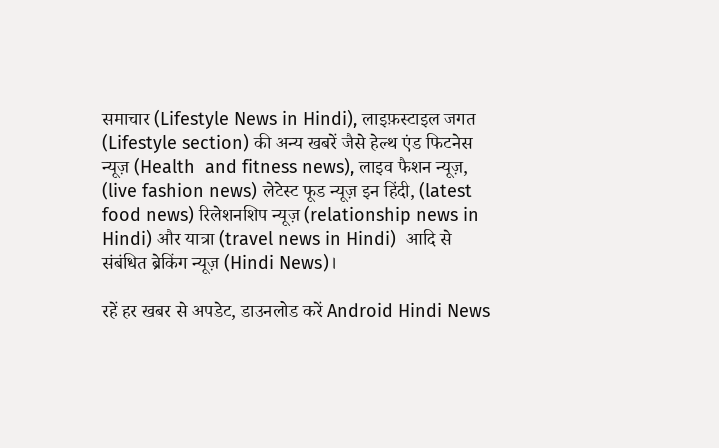समाचार (Lifestyle News in Hindi), लाइफ़स्टाइल जगत (Lifestyle section) की अन्य खबरें जैसे हेल्थ एंड फिटनेस न्यूज़ (Health  and fitness news), लाइव फैशन न्यूज़, (live fashion news) लेटेस्ट फूड न्यूज़ इन हिंदी, (latest food news) रिलेशनशिप न्यूज़ (relationship news in Hindi) और यात्रा (travel news in Hindi)  आदि से संबंधित ब्रेकिंग न्यूज़ (Hindi News)।

रहें हर खबर से अपडेट, डाउनलोड करें Android Hindi News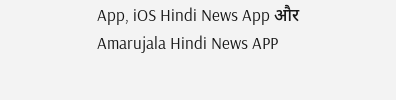App, iOS Hindi News App और Amarujala Hindi News APP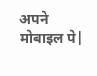अपने मोबाइल पे|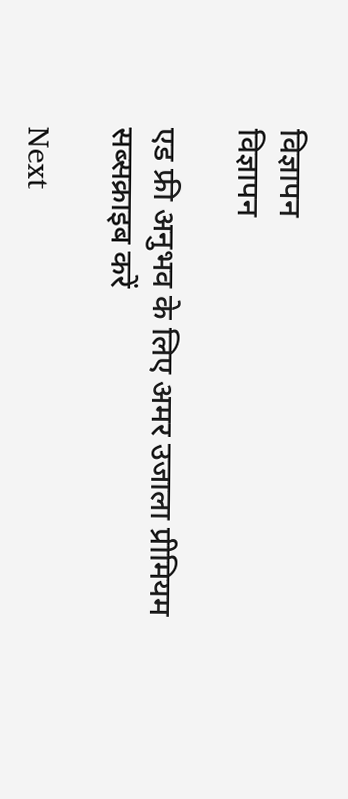विज्ञापन
विज्ञापन

एड फ्री अनुभव के लिए अमर उजाला प्रीमियम सब्सक्राइब करें

Next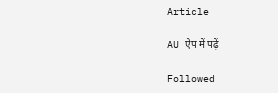Article

AU ऐप में पढ़ें

Followed